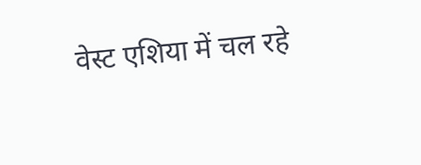वेस्ट एशिया में चल रहे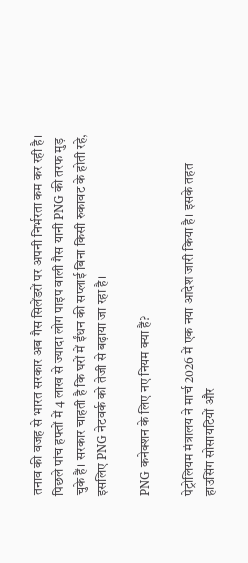तनाव की वजह से भारत सरकार अब गैस सिलेंडरों पर अपनी निर्भरता कम कर रही है। पिछले पांच हफ्तों में 4 लाख से ज्यादा लोग पाइप वाली गैस यानी PNG की तरफ मुड़ चुके हैं। सरकार चाहती है कि घरों में ईंधन की सप्लाई बिना किसी रुकावट के होती रहे, इसलिए PNG नेटवर्क को तेजी से बढ़ाया जा रहा है।

PNG कनेक्शन के लिए नए नियम क्या हैं?

पेट्रोलियम मंत्रालय ने मार्च 2026 में एक नया आदेश जारी किया है। इसके तहत हाउसिंग सोसायटियों और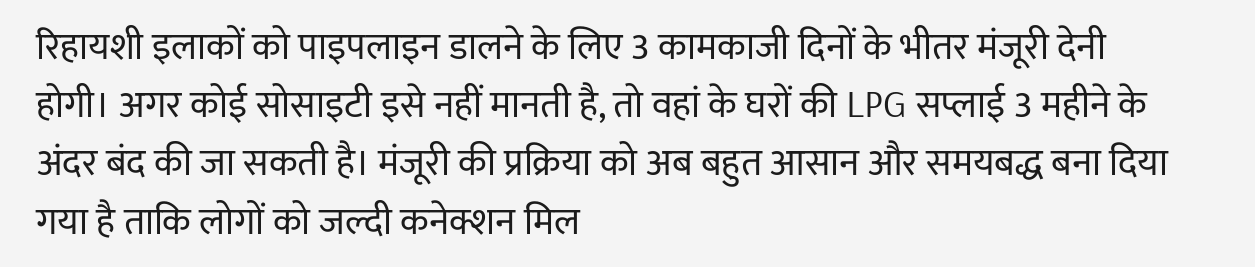रिहायशी इलाकों को पाइपलाइन डालने के लिए 3 कामकाजी दिनों के भीतर मंजूरी देनी होगी। अगर कोई सोसाइटी इसे नहीं मानती है, तो वहां के घरों की LPG सप्लाई 3 महीने के अंदर बंद की जा सकती है। मंजूरी की प्रक्रिया को अब बहुत आसान और समयबद्ध बना दिया गया है ताकि लोगों को जल्दी कनेक्शन मिल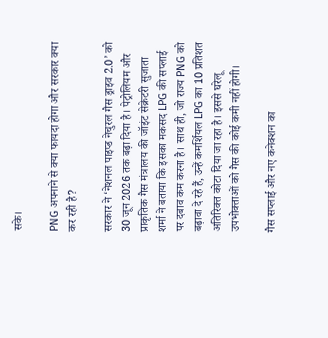सके।

PNG अपनाने से क्या फायदा होगा और सरकार क्या कर रही है?

सरकार ने ‘नेशनल पाइप्ड नेचुरल गैस ड्राइव 2.0’ को 30 जून 2026 तक बढ़ा दिया है। पेट्रोलियम और प्राकृतिक गैस मंत्रालय की जॉइंट सेक्रेटरी सुजाता शर्मा ने बताया कि इसका मकसद LPG की सप्लाई पर दबाव कम करना है। साथ ही, जो राज्य PNG को बढ़ावा दे रहे हैं, उन्हें कमर्शियल LPG का 10 प्रतिशत अतिरिक्त कोटा दिया जा रहा है। इससे घरेलू उपभोक्ताओं को गैस की कोई कमी नहीं होगी।

गैस सप्लाई और नए कनेक्शन का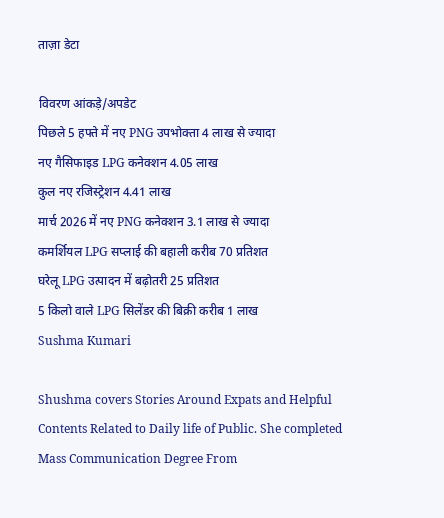ताज़ा डेटा

विवरण आंकड़े/अपडेट
पिछले 5 हफ्ते में नए PNG उपभोक्ता 4 लाख से ज्यादा
नए गैसिफाइड LPG कनेक्शन 4.05 लाख
कुल नए रजिस्ट्रेशन 4.41 लाख
मार्च 2026 में नए PNG कनेक्शन 3.1 लाख से ज्यादा
कमर्शियल LPG सप्लाई की बहाली करीब 70 प्रतिशत
घरेलू LPG उत्पादन में बढ़ोतरी 25 प्रतिशत
5 किलो वाले LPG सिलेंडर की बिक्री करीब 1 लाख
Sushma Kumari

Shushma covers Stories Around Expats and Helpful Contents Related to Daily life of Public. She completed Mass Communication Degree From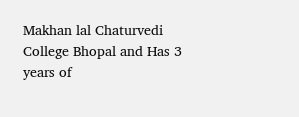Makhan lal Chaturvedi College Bhopal and Has 3 years of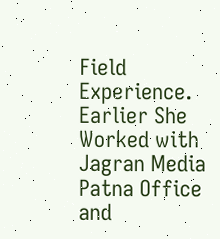Field Experience. Earlier She Worked with Jagran Media Patna Office and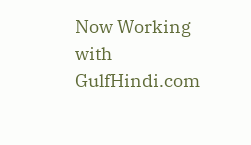Now Working with GulfHindi.com